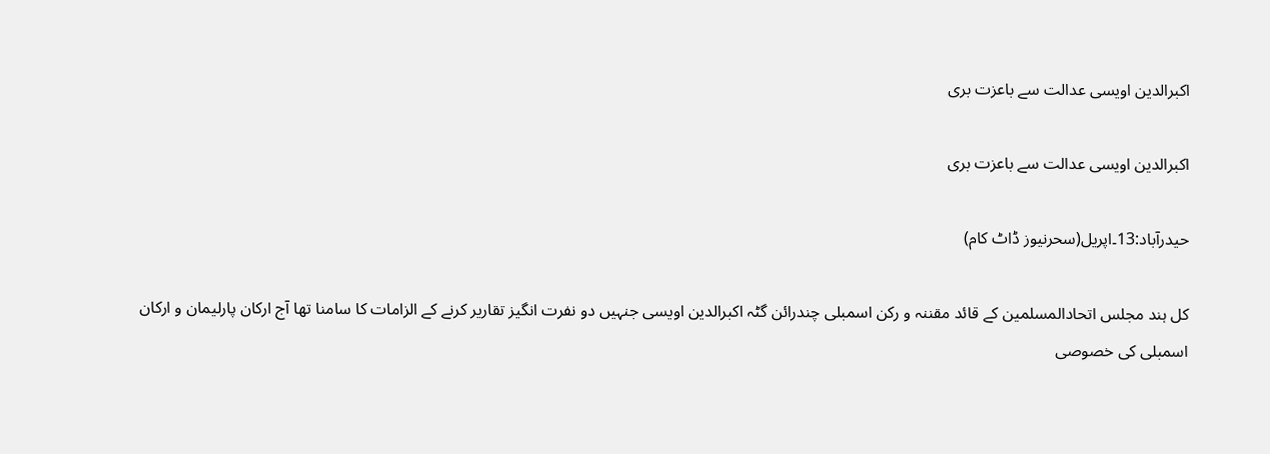اکبرالدین اویسی عدالت سے باعزت بری

اکبرالدین اویسی عدالت سے باعزت بری

حیدرآباد:13۔اپریل(سحرنیوز ڈاٹ کام)

کل ہند مجلس اتحادالمسلمین کے قائد مقننہ و رکن اسمبلی چندرائن گٹہ اکبرالدین اویسی جنہیں دو نفرت انگیز تقاریر کرنے کے الزامات کا سامنا تھا آج ارکان پارلیمان و ارکان اسمبلی کی خصوصی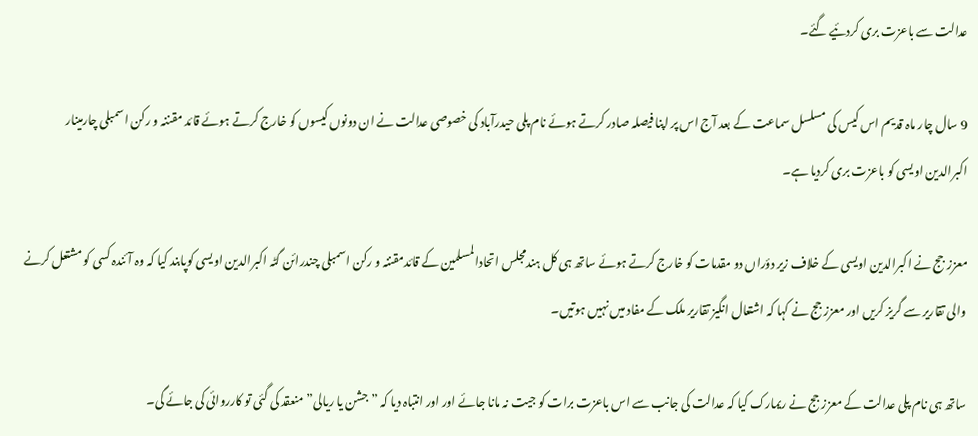عدالت سے باعزت بری کردئیے گئے۔

9 سال چار ماہ قدیم اس کیس کی مسلسل سماعت کے بعد آج اس پر اپنا فیصلہ صادر کرتے ہوئے نام پلی حیدرآباد کی خصوصی عدالت نے ان دونوں کیسوں کو خارج کرتے ہوئے قائد مقننہ و رکن اسمبلی چارمینار اکبرالدین اویسی کو باعزت بری کردیا ہے۔

معزز جج نے اکبرالدین اویسی کے خلاف زیر دؤراں دو مقدمات کو خارج کرتے ہوئے ساتھ ہی کل ہندمجلس اتحادالمسلمین کے قائدمقننہ و رکن اسمبلی چندرائن گٹہ اکبرالدین اویسی کوپابند کیا کہ وہ آئندہ کسی کو مشتعل کرنے والی تقاریر سے گریز کریں اور معزز جج نے کہا کہ اشتعال انگیز تقاریر ملک کے مفاد میں نہیں ہوتیں۔

ساتھ ہی نام پلی عدالت کے معزز جج نے ریمارک کیا کہ عدالت کی جانب سے اس باعزت برات کو جیت نہ مانا جائے اور اور انتباہ دیا کہ ” جشن یا ریالی” منعقد کی گئی تو کارروائی کی جائے گی۔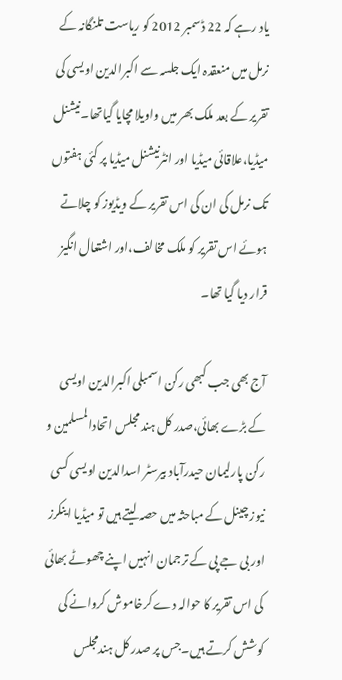یاد رہے کہ 22 ڈسمبر 2012 کو ریاست تلنگانہ کے نرمل میں منعقدہ ایک جلسہ سے اکبرالدین اویسی کی تقریر کے بعد ملک بھر میں واویلا مچایا گیاتھا۔نیشنل میڈیا،علاقائی میڈیا اور انٹرنیشنل میڈیا پر کئی ہفتوں تک نرمل کی ان کی اس تقریر کے ویڈیوز کو چلاتے ہوئے اس تقریر کو ملک مخالف،اور اشتعال انگیز قرار دیا گیا تھا۔

آج بھی جب کبھی رکن اسمبلی اکبرالدین اویسی کے بڑے بھائی،صدر کل ہند مجلس اتحادالمسلمین و رکن پارلیمان حیدرآباد بیرسٹر اسدالدین اویسی کسی نیوز چینل کے مباحثہ میں حصہ لیتے ہیں تو میڈیا اینکرز اور بی جے پی کے ترجمان انہیں اپنے چھوٹے بھائی کی اس تقریر کا حوالہ دے کرخاموش کروانے کی کوشش کرتے ہیں۔جس پر صدر کل ہندمجلس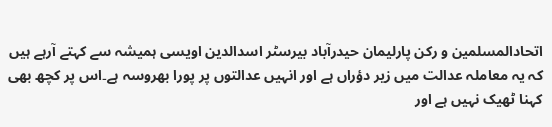اتحادالمسلمین و رکن پارلیمان حیدرآباد بیرسٹر اسدالدین اویسی ہمیشہ سے کہتے آرہے ہیں کہ یہ معاملہ عدالت میں زیر دؤراں ہے اور انہیں عدالتوں پر پورا بھروسہ ہے۔اس پر کچھ بھی کہنا ٹھیک نہیں ہے اور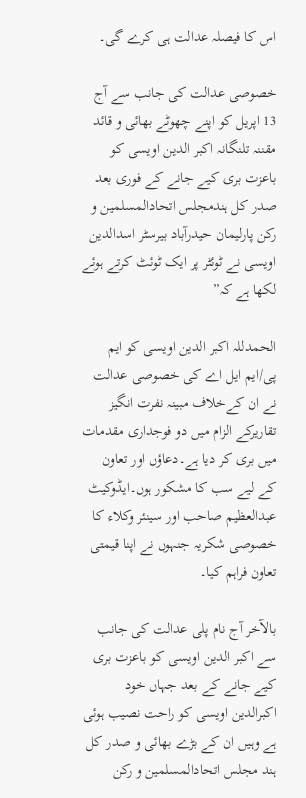اس کا فیصلہ عدالت ہی کرے گی۔

خصوصی عدالت کی جانب سے آج 13 اپریل کو اپنے چھوٹے بھائی و قائد مقننہ تلنگانہ اکبر الدین اویسی کو باعزت بری کیے جانے کے فوری بعد صدر کل ہندمجلس اتحادالمسلمین و رکن پارلیمان حیدرآباد بیرسٹر اسدالدین اویسی نے ٹوئٹر پر ایک ٹوئٹ کرتے ہوئے لکھا ہے کہ”

الحمدللہ اکبر الدین اویسی کو ایم پی/ایم ایل اے کی خصوصی عدالت نے ان کےخلاف مبینہ نفرت انگیز تقاریرکے الزام میں دو فوجداری مقدمات میں بری کر دیا ہے۔دعاؤں اور تعاون کے لیے سب کا مشکور ہوں۔ایڈوکیٹ عبدالعظیم صاحب اور سینئر وکلاء کا خصوصی شکریہ جنہوں نے اپنا قیمتی تعاون فراہم کیا۔

بالآخر آج نام پلی عدالت کی جانب سے اکبر الدین اویسی کو باعزت بری کیے جانے کے بعد جہاں خود اکبرالدین اویسی کو راحت نصیب ہوئی ہے وہیں ان کے بڑے بھائی و صدر کل ہند مجلس اتحادالمسلمین و رکن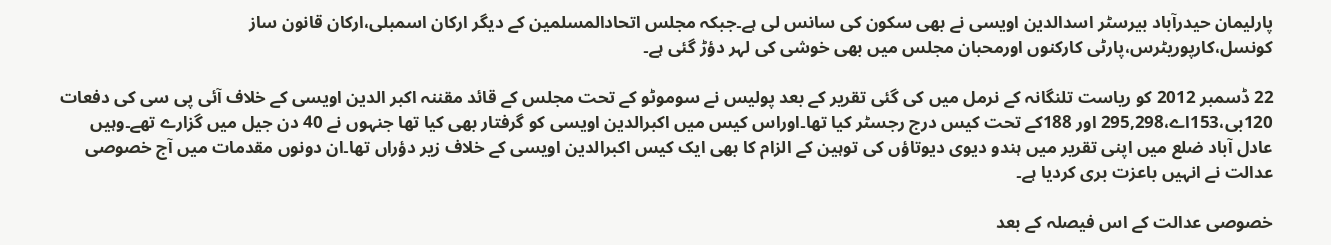پارلیمان حیدرآباد بیرسٹر اسدالدین اویسی نے بھی سکون کی سانس لی ہے۔جبکہ مجلس اتحادالمسلمین کے دیگر ارکان اسمبلی،ارکان قانون ساز کونسل،کارپوریٹرس،پارٹی کارکنوں اورمحبان مجلس میں بھی خوشی کی لہر دؤڑ گئی ہے۔

22 ڈسمبر 2012 کو ریاست تلنگانہ کے نرمل میں کی گئی تقریر کے بعد پولیس نے سوموٹو کے تحت مجلس کے قائد مقننہ اکبر الدین اویسی کے خلاف آئی پی سی کی دفعات 120بی،153اے،295,298 اور 188کے تحت کیس درج رجسٹر کیا تھا۔اوراس کیس میں اکبرالدین اویسی کو گرفتار بھی کیا تھا جنہوں نے 40 دن جیل میں گزارے تھے۔وہیں عادل آباد ضلع میں اپنی تقریر میں ہندو دیوی دیوتاؤں کی توہین کے الزام کا بھی ایک کیس اکبرالدین اویسی کے خلاف زیر دؤراں تھا۔ان دونوں مقدمات میں آج خصوصی عدالت نے انہیں باعزت بری کردیا ہے۔

خصوصی عدالت کے اس فیصلہ کے بعد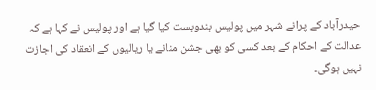حیدرآباد کے پرانے شہر میں پولیس بندوبست کیا گیا ہے اور پولیس نے کہا ہے کہ عدالت کے احکام کے بعد کسی کو بھی جشن منانے یا ریالیوں کے انعقاد کی اجازت نہیں ہوگی۔